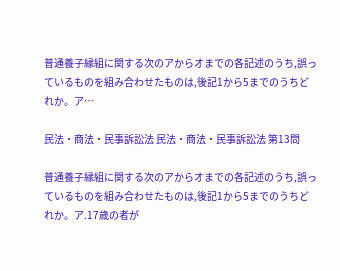普通養子縁組に関する次のアからオまでの各記述のうち,誤っているものを組み合わせたものは,後記1から5までのうちどれか。ア…

民法・商法・民事訴訟法 民法・商法・民事訴訟法 第13問

普通養子縁組に関する次のアからオまでの各記述のうち,誤っているものを組み合わせたものは,後記1から5までのうちどれか。ア.17歳の者が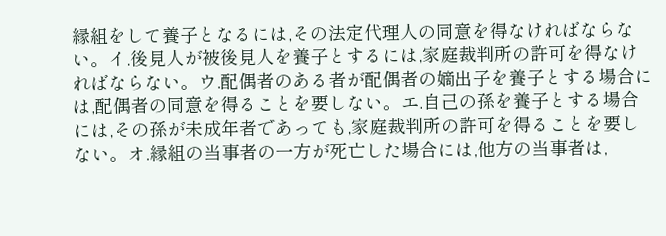縁組をして養子となるには,その法定代理人の同意を得なければならない。イ.後見人が被後見人を養子とするには,家庭裁判所の許可を得なければならない。ウ.配偶者のある者が配偶者の嫡出子を養子とする場合には,配偶者の同意を得ることを要しない。エ.自己の孫を養子とする場合には,その孫が未成年者であっても,家庭裁判所の許可を得ることを要しない。オ.縁組の当事者の一方が死亡した場合には,他方の当事者は,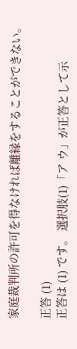家庭裁判所の許可を得なければ離縁をすることができない。

正答 (1)
正答は (1) です。 選択肢(1)「ア ウ」が正答として示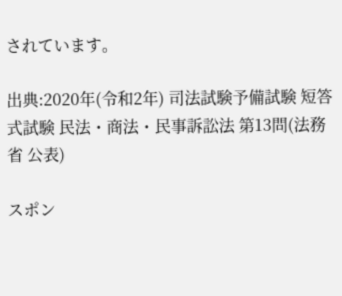されています。

出典:2020年(令和2年) 司法試験予備試験 短答式試験 民法・商法・民事訴訟法 第13問(法務省 公表)

スポン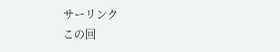サーリンク
この回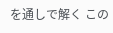を通しで解く この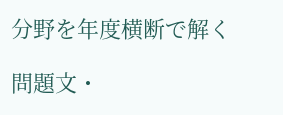分野を年度横断で解く

問題文・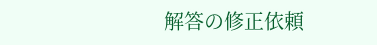解答の修正依頼